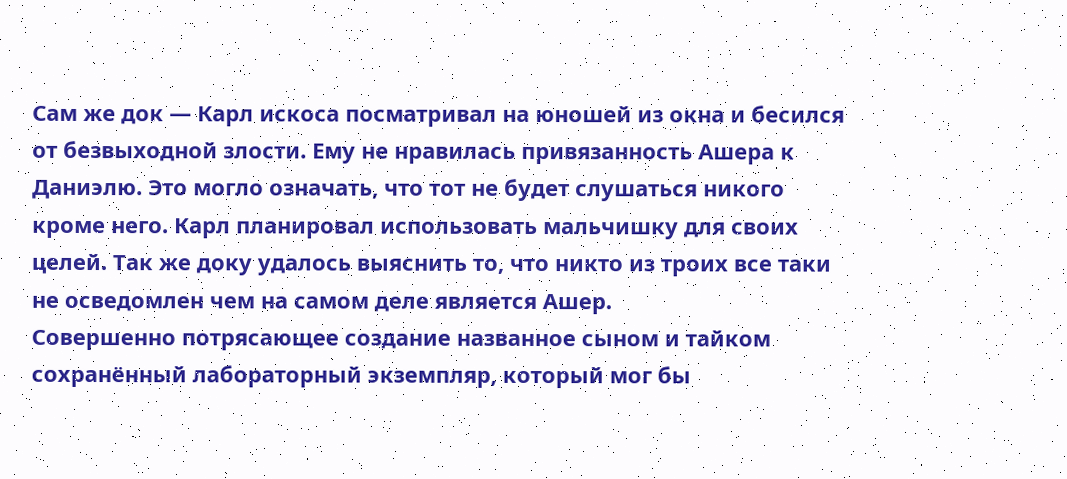Сам же док — Карл искоса посматривал на юношей из окна и бесился от безвыходной злости. Ему не нравилась привязанность Ашера к Даниэлю. Это могло означать, что тот не будет слушаться никого кроме него. Карл планировал использовать мальчишку для своих целей. Так же доку удалось выяснить то, что никто из троих все таки не осведомлен чем на самом деле является Ашер.
Совершенно потрясающее создание названное сыном и тайком сохранённый лабораторный экземпляр, который мог бы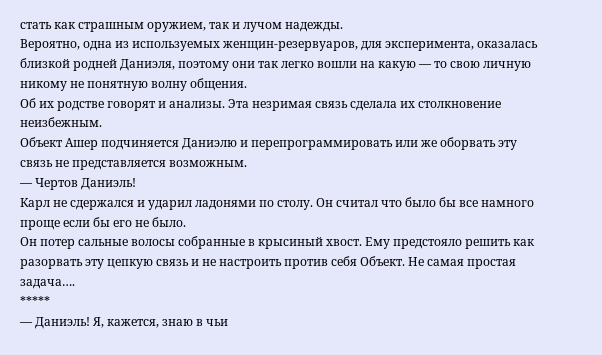стать как страшным оружием, так и лучом надежды.
Вероятно, одна из используемых женщин-резервуаров, для эксперимента, оказалась близкой родней Даниэля, поэтому они так легко вошли на какую — то свою личную никому не понятную волну общения.
Об их родстве говорят и анализы. Эта незримая связь сделала их столкновение неизбежным.
Объект Ашер подчиняется Даниэлю и перепрограммировать или же оборвать эту связь не представляется возможным.
— Чертов Даниэль!
Карл не сдержался и ударил ладонями по столу. Он считал что было бы все намного проще если бы его не было.
Он потер сальные волосы собранные в крысиный хвост. Ему предстояло решить как разорвать эту цепкую связь и не настроить против себя Объект. Не самая простая задача….
*****
— Даниэль! Я, кажется, знаю в чьи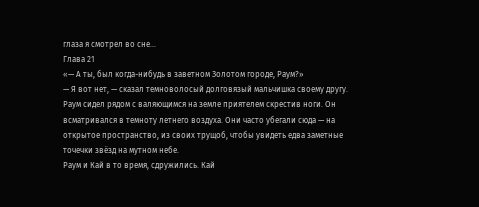глаза я смотрел во сне…
Глава 21
«— А ты, был когда-нибудь в заветном Золотом городе, Раум?»
— Я вот нет, — сказал темноволосый долговязый мальчишка своему другу.
Раум сидел рядом с валяющимся на земле приятелем скрестив ноги. Он всматривался в темноту летнего воздуха. Они часто убегали сюда — на открытое пространство, из своих трущоб, чтобы увидеть едва заметные точечки звёзд на мутном небе.
Раум и Кай в то время, сдружились. Кай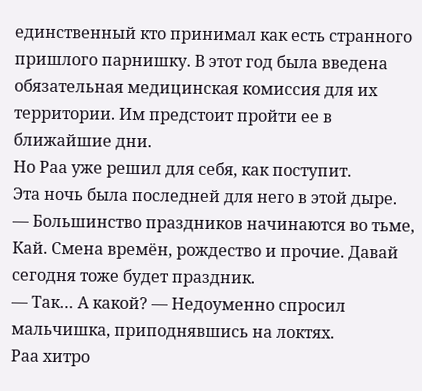единственный кто принимал как есть странного пришлого парнишку. В этот год была введена обязательная медицинская комиссия для их территории. Им предстоит пройти ее в ближайшие дни.
Но Раа уже решил для себя, как поступит.
Эта ночь была последней для него в этой дыре.
— Большинство праздников начинаются во тьме, Кай. Смена времён, рождество и прочие. Давай сегодня тоже будет праздник.
— Так… А какой? — Недоуменно спросил мальчишка, приподнявшись на локтях.
Раа хитро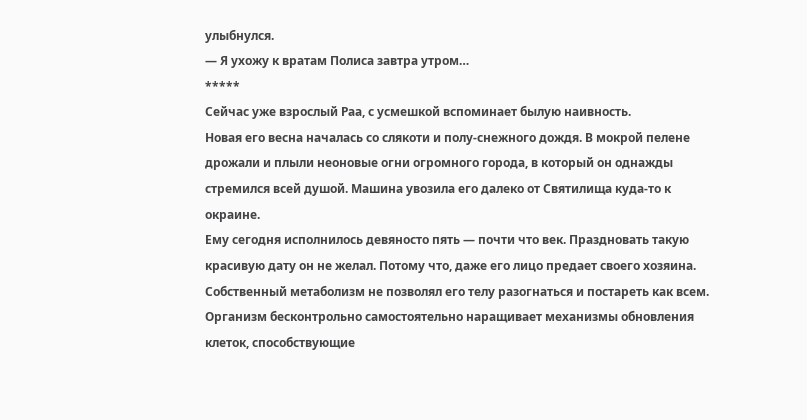улыбнулся.
— Я ухожу к вратам Полиса завтра утром…
*****
Сейчас уже взрослый Раа, с усмешкой вспоминает былую наивность.
Новая его весна началась со слякоти и полу-снежного дождя. В мокрой пелене дрожали и плыли неоновые огни огромного города, в который он однажды стремился всей душой. Машина увозила его далеко от Святилища куда-то к окраине.
Ему сегодня исполнилось девяносто пять — почти что век. Праздновать такую красивую дату он не желал. Потому что, даже его лицо предает своего хозяина. Собственный метаболизм не позволял его телу разогнаться и постареть как всем.
Организм бесконтрольно самостоятельно наращивает механизмы обновления клеток, способствующие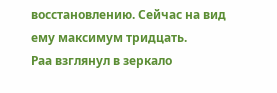восстановлению. Сейчас на вид ему максимум тридцать.
Раа взглянул в зеркало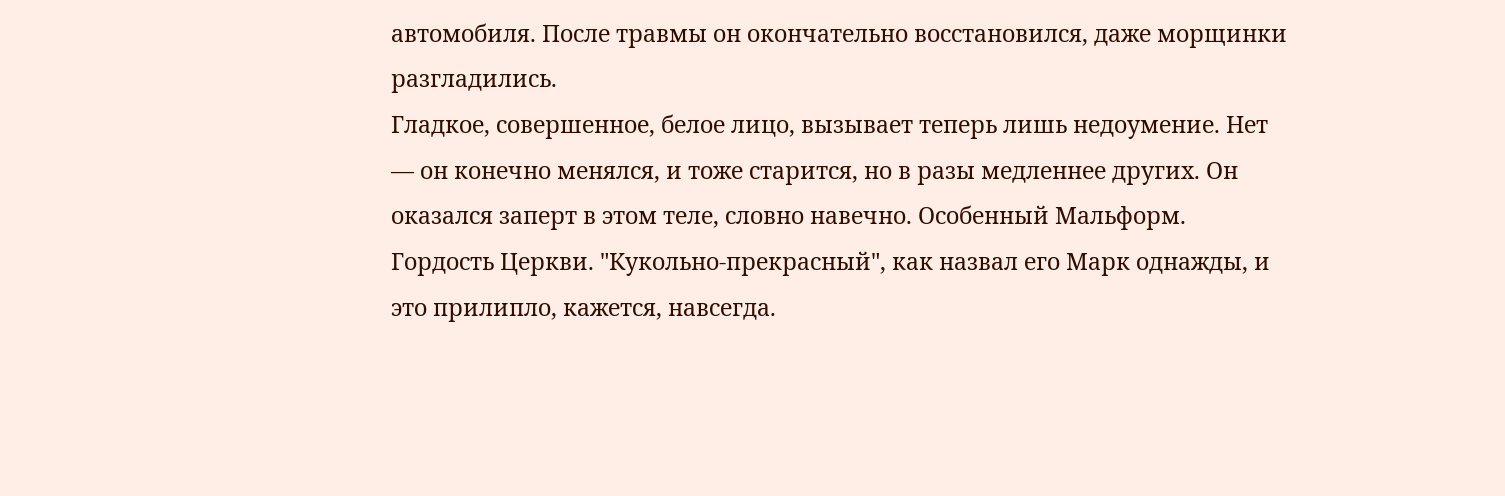автомобиля. После травмы он окончательно восстановился, даже морщинки разгладились.
Гладкое, совершенное, белое лицо, вызывает теперь лишь недоумение. Нет — он конечно менялся, и тоже старится, но в разы медленнее других. Он оказался заперт в этом теле, словно навечно. Особенный Мальформ. Гордость Церкви. "Кукольно-прекрасный", как назвал его Марк однажды, и это прилипло, кажется, навсегда.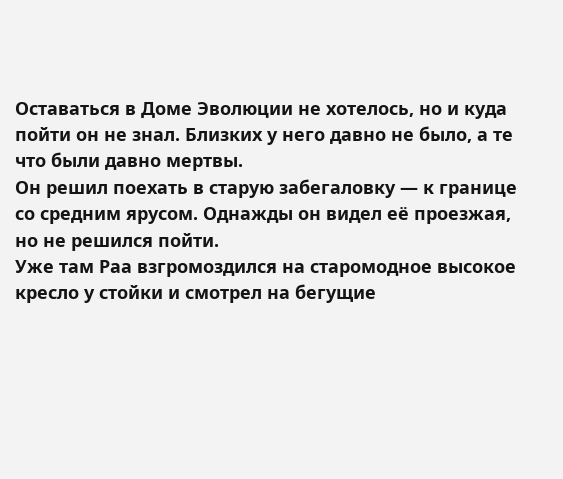Оставаться в Доме Эволюции не хотелось, но и куда пойти он не знал. Близких у него давно не было, а те что были давно мертвы.
Он решил поехать в старую забегаловку — к границе со средним ярусом. Однажды он видел её проезжая, но не решился пойти.
Уже там Раа взгромоздился на старомодное высокое кресло у стойки и смотрел на бегущие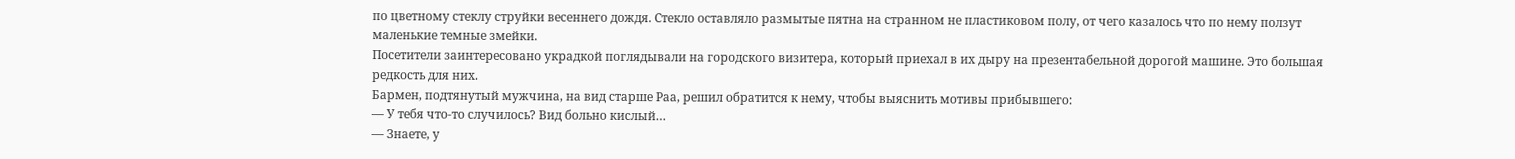по цветному стеклу струйки весеннего дождя. Стекло оставляло размытые пятна на странном не пластиковом полу, от чего казалось что по нему ползут маленькие темные змейки.
Посетители заинтересовано украдкой поглядывали на городского визитера, который приехал в их дыру на презентабельной дорогой машине. Это большая редкость для них.
Бармен, подтянутый мужчина, на вид старше Раа, решил обратится к нему, чтобы выяснить мотивы прибывшего:
— У тебя что-то случилось? Вид больно кислый…
— Знаете, у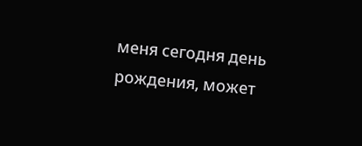меня сегодня день рождения, может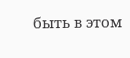быть в этом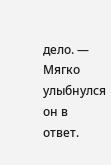дело. — Мягко улыбнулся он в ответ.